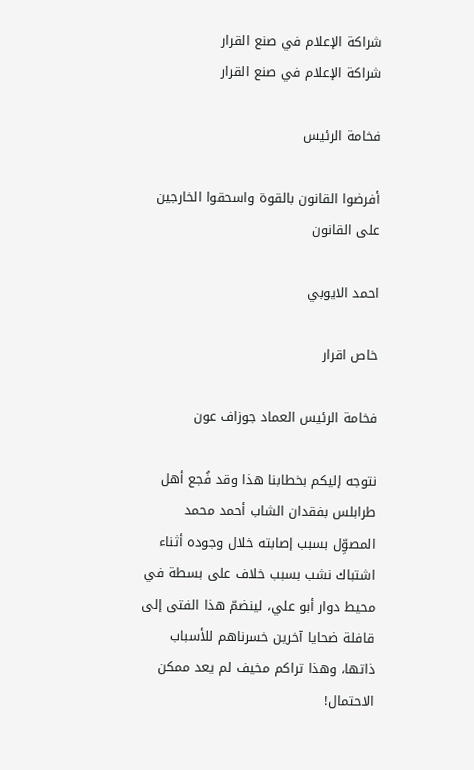شراكة الإعلام في صنع القرار
شراكة الإعلام في صنع القرار

فخامة الرئيس

أفرضوا القانون بالقوة واسحقوا الخارجين على القانون

احمد الايوبي

خاص اقرار

فخامة الرئيس العماد جوزاف عون

نتوجه إليكم بخطابنا هذا وقد فُجع أهل طرابلس بفقدان الشاب أحمد محمد المصوِّل بسبب إصابته خلال وجوده أثناء اشتباك نشب بسبب خلاف على بسطة في محيط دوار أبو علي، لينضمّ هذا الفتى إلى قافلة ضحايا آخرين خسرناهم للأسباب ذاتها، وهذا تراكم مخيف لم يعد ممكن الاحتمال!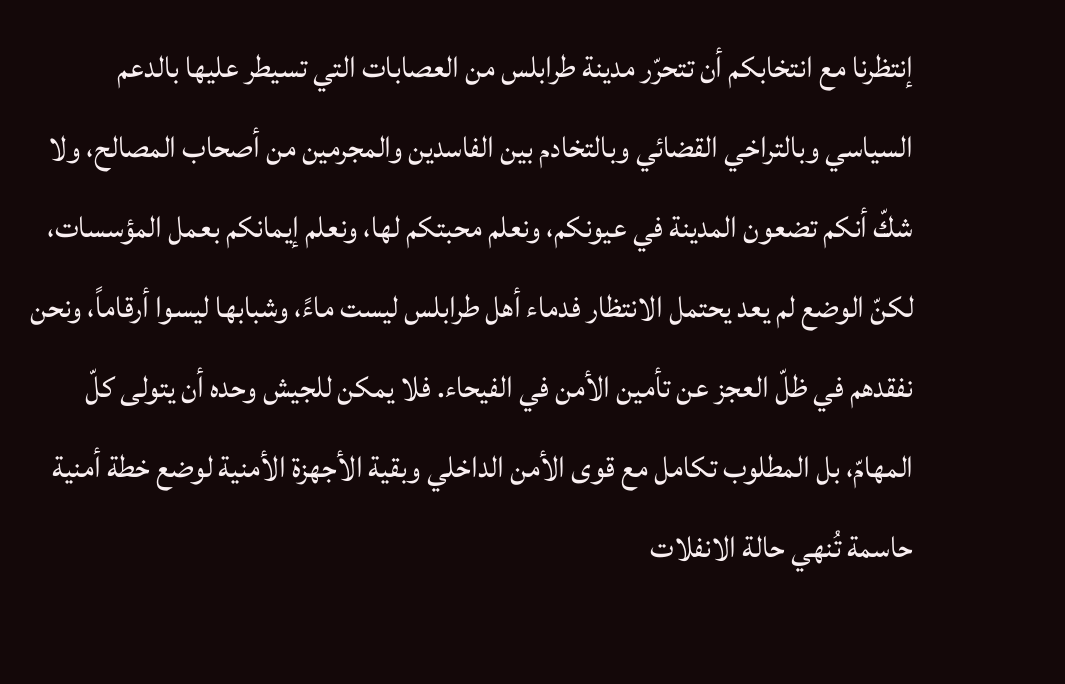إنتظرنا مع انتخابكم أن تتحرّر مدينة طرابلس من العصابات التي تسيطر عليها بالدعم السياسي وبالتراخي القضائي وبالتخادم بين الفاسدين والمجرمين من أصحاب المصالح، ولا شكّ أنكم تضعون المدينة في عيونكم، ونعلم محبتكم لها، ونعلم إيمانكم بعمل المؤسسات، لكنّ الوضع لم يعد يحتمل الانتظار فدماء أهل طرابلس ليست ماءً، وشبابها ليسوا أرقاماً، ونحن نفقدهم في ظلّ العجز عن تأمين الأمن في الفيحاء. فلا يمكن للجيش وحده أن يتولى كلّ المهامّ، بل المطلوب تكامل مع قوى الأمن الداخلي وبقية الأجهزة الأمنية لوضع خطة أمنية حاسمة تُنهي حالة الانفلات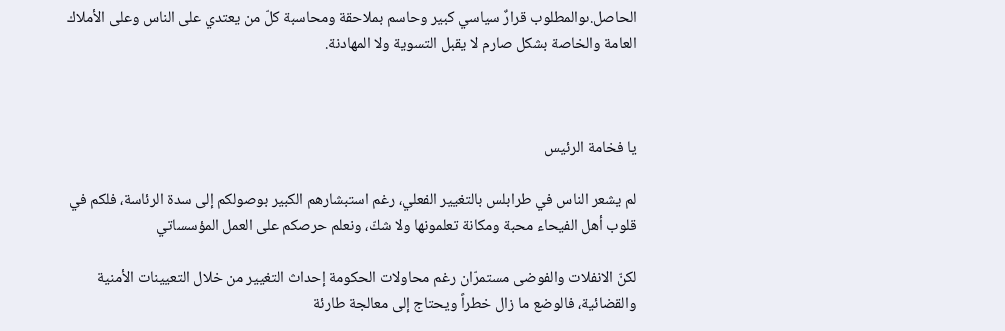الحاصل.ىوالمطلوب قرارٌ سياسي كبير وحاسم بملاحقة ومحاسبة كلّ من يعتدي على الناس وعلى الأملاك العامة والخاصة بشكل صارم لا يقبل التسوية ولا المهادنة.



يا فخامة الرئيس

لم يشعر الناس في طرابلس بالتغيير الفعلي، رغم استبشارهم الكبير بوصولكم إلى سدة الرئاسة، فلكم في قلوب أهل الفيحاء محبة ومكانة تعلمونها ولا شكّ، ونعلم حرصكم على العمل المؤسساتي

لكنّ الانفلات والفوضى مستمرّان رغم محاولات الحكومة إحداث التغيير من خلال التعيينات الأمنية والقضائية، فالوضع ما زال خطراً ويحتاج إلى معالجة طارئة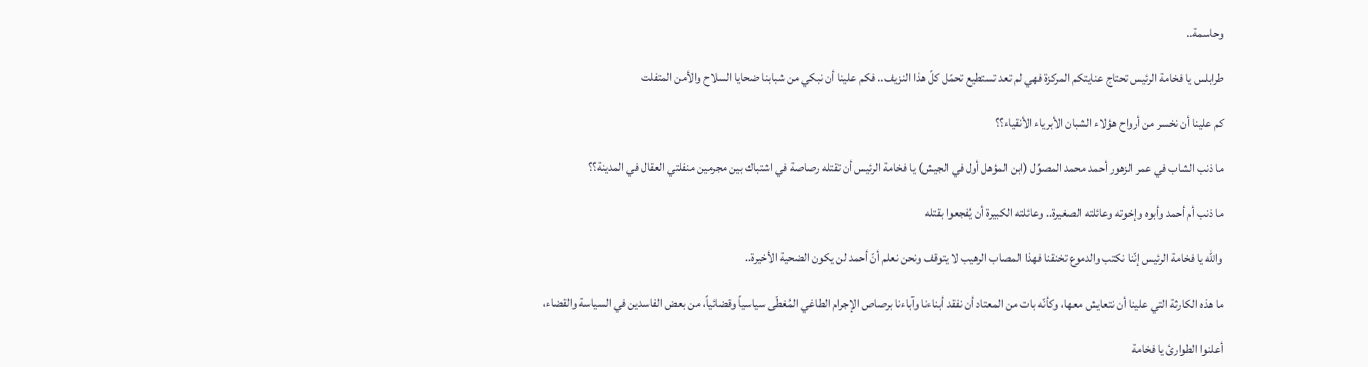وحاسمة..

طرابلس يا فخامة الرئيس تحتاج عنايتكم المركزة فهي لم تعد تستطيع تحمّل كلّ هذا النزيف.. فكم علينا أن نبكي من شبابنا ضحايا السلاح والأمن المتفلت

كم علينا أن نخسر من أرواح هؤلاء الشبان الأبرياء الأنقياء؟؟

ما ذنب الشاب في عمر الزهور أحمد محمد المصوِّل (ابن المؤهل أول في الجيش) يا فخامة الرئيس أن تقتله رصاصة في اشتباك بين مجرمين منفلتي العقال في المدينة؟؟

ما ذنب أم أحمد وأبوه وإخوته وعائلته الصغيرة.. وعائلته الكبيرة أن يُفجعوا بقتله

والله يا فخامة الرئيس إنّنا نكتب والدموع تخنقنا فهذا المصاب الرهيب لا يتوقف ونحن نعلم أنّ أحمد لن يكون الضحية الأخيرة..

ما هذه الكارثة التي علينا أن نتعايش معها، وكأنّه بات من المعتاد أن نفقد أبناءنا وآباءنا برصاص الإجرام الطاغي المُغطّى سياسياً وقضائياً، من بعض الفاسدين في السياسة والقضاء،

أعلنوا الطوارئ يا فخامة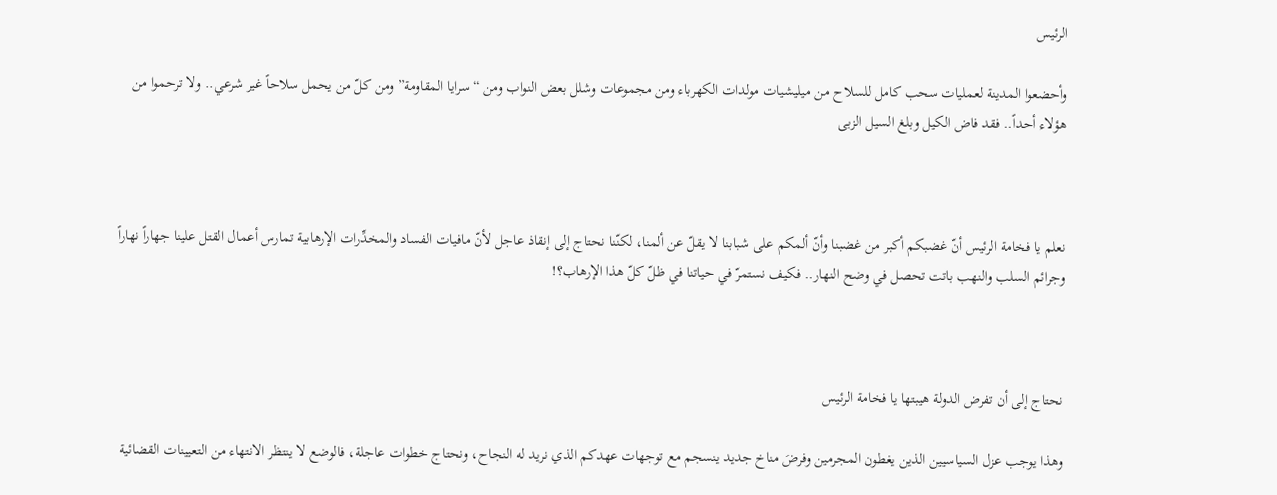الرئيس

وأحضعوا المدينة لعمليات سحب كامل للسلاح من ميليشيات مولدات الكهرباء ومن مجموعات وشلل بعض النواب ومن “سرايا المقاومة” ومن كلّ من يحمل سلاحاً غير شرعي.. ولا ترحموا من هؤلاء أحداً.. فقد فاض الكيل وبلغ السيل الزبى



نعلم يا فخامة الرئيس أنّ غضبكم أكبر من غضبنا وأنّ ألمكم على شبابنا لا يقلّ عن ألمنا، لكنّنا نحتاج إلى إنقاذ عاجل لأنّ مافيات الفساد والمخدِّرات الإرهابية تمارس أعمال القتل علينا جهاراً نهاراً وجرائم السلب والنهب باتت تحصل في وضح النهار.. فكيف نستمرّ في حياتنا في ظلّ كلّ هذا الإرهاب؟!



نحتاج إلى أن تفرض الدولة هيبتها يا فخامة الرئيس

وهذا يوجب عزل السياسيين الذين يغطون المجرمين وفرضَ مناخ جديد ينسجم مع توجهات عهدكم الذي نريد له النجاح، ونحتاج خطوات عاجلة، فالوضع لا ينتظر الانتهاء من التعيينات القضائية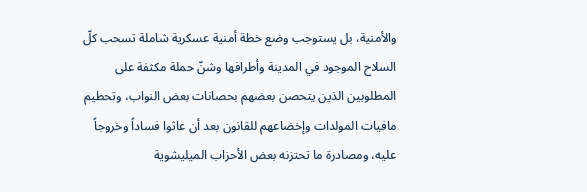والأمنية، بل يستوجب وضع خطة أمنية عسكرية شاملة تسحب كلّ السلاح الموجود في المدينة وأطرافها وشنّ حملة مكثفة على المطلوبين الذين يتحصن بعضهم بحصانات بعض النواب، وتحطيم مافيات المولدات وإخضاعهم للقانون بعد أن عاثوا فساداً وخروجاً عليه، ومصادرة ما تحتزنه بعض الأحزاب الميليشوية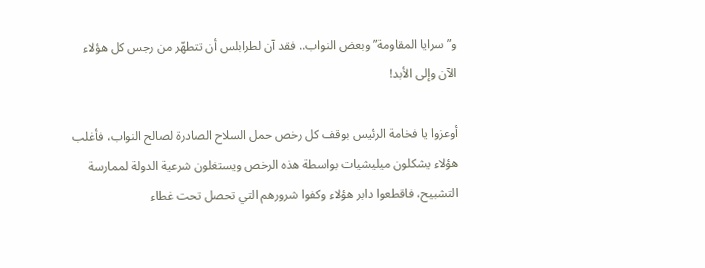و”سرايا المقاومة” وبعض النواب.. فقد آن لطرابلس أن تتطهّر من رجس كل هؤلاء الآن وإلى الأبد!

أوعزوا يا فخامة الرئيس بوقف كل رخص حمل السلاح الصادرة لصالح النواب، فأغلب هؤلاء يشكلون ميليشيات بواسطة هذه الرخص ويستغلون شرعية الدولة لممارسة التشبيح، فاقطعوا دابر هؤلاء وكفوا شرورهم التي تحصل تحت غطاء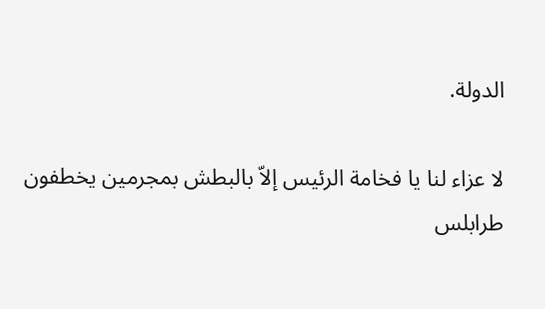الدولة.

لا عزاء لنا يا فخامة الرئيس إلاّ بالبطش بمجرمين يخطفون طرابلس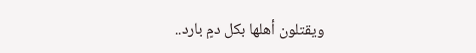ويقتلون أهلها بكل دمٍ بارد..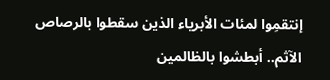إنتقمِوا لمئات الأبرياء الذين سقطوا بالرصاص الآثم.. أبطشوا بالظالمين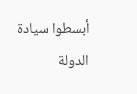أبسطوا سيادة الدولة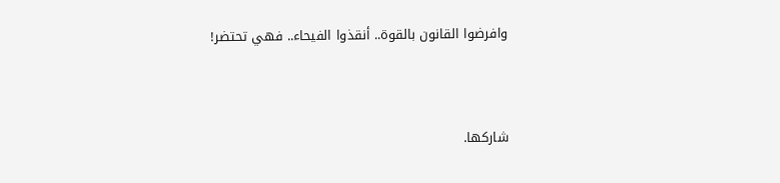وافرضوا القانون بالقوة.. أنقذوا الفيحاء.. فهي تحتضر!



شاركها.